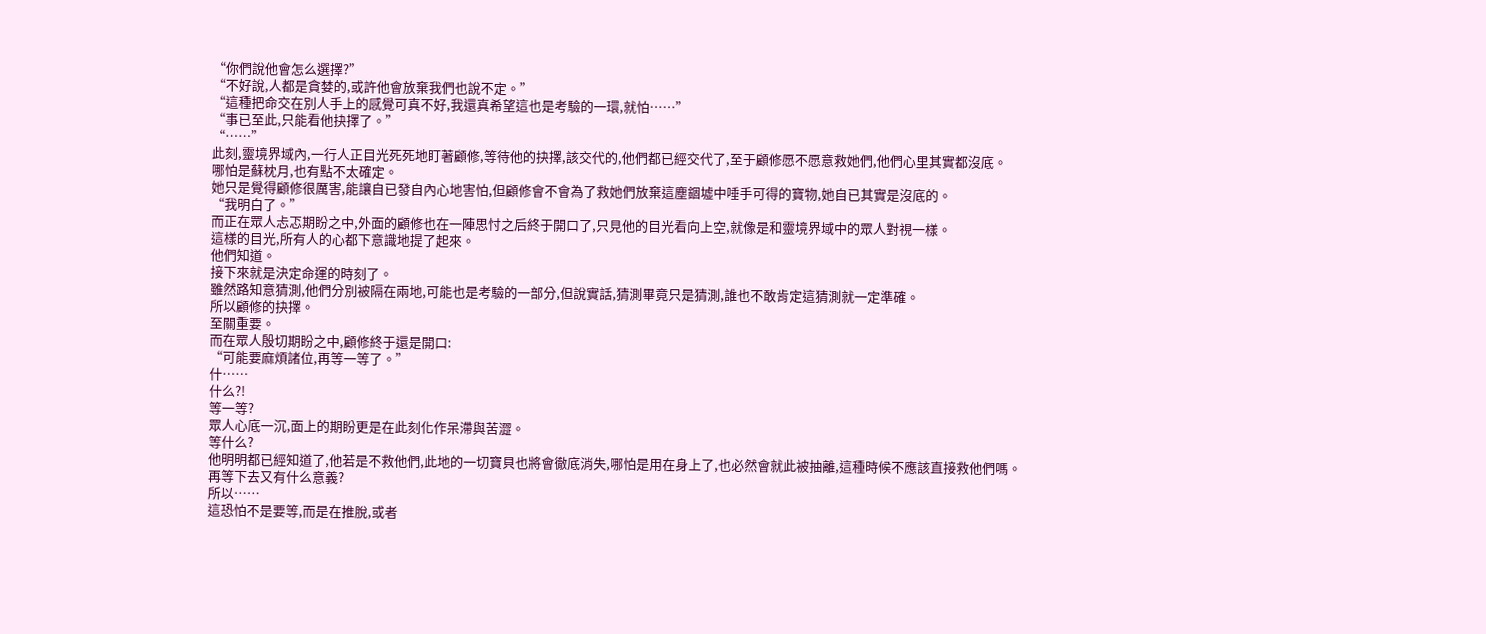“你們說他會怎么選擇?”
“不好說,人都是貪婪的,或許他會放棄我們也說不定。”
“這種把命交在別人手上的感覺可真不好,我還真希望這也是考驗的一環,就怕……”
“事已至此,只能看他抉擇了。”
“……”
此刻,靈境界域內,一行人正目光死死地盯著顧修,等待他的抉擇,該交代的,他們都已經交代了,至于顧修愿不愿意救她們,他們心里其實都沒底。
哪怕是蘇枕月,也有點不太確定。
她只是覺得顧修很厲害,能讓自已發自內心地害怕,但顧修會不會為了救她們放棄這塵錮墟中唾手可得的寶物,她自已其實是沒底的。
“我明白了。”
而正在眾人忐忑期盼之中,外面的顧修也在一陣思忖之后終于開口了,只見他的目光看向上空,就像是和靈境界域中的眾人對視一樣。
這樣的目光,所有人的心都下意識地提了起來。
他們知道。
接下來就是決定命運的時刻了。
雖然路知意猜測,他們分別被隔在兩地,可能也是考驗的一部分,但說實話,猜測畢竟只是猜測,誰也不敢肯定這猜測就一定準確。
所以顧修的抉擇。
至關重要。
而在眾人殷切期盼之中,顧修終于還是開口:
“可能要麻煩諸位,再等一等了。”
什……
什么?!
等一等?
眾人心底一沉,面上的期盼更是在此刻化作呆滯與苦澀。
等什么?
他明明都已經知道了,他若是不救他們,此地的一切寶貝也將會徹底消失,哪怕是用在身上了,也必然會就此被抽離,這種時候不應該直接救他們嗎。
再等下去又有什么意義?
所以……
這恐怕不是要等,而是在推脫,或者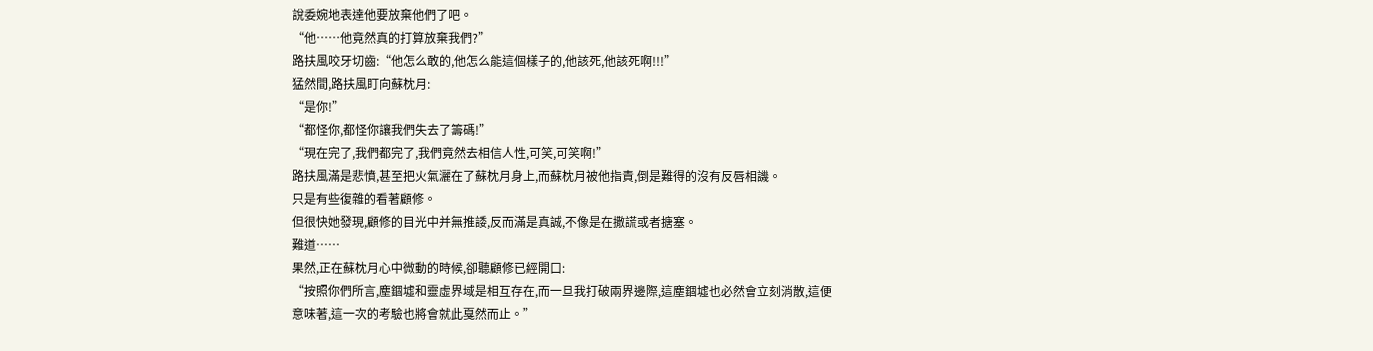說委婉地表達他要放棄他們了吧。
“他……他竟然真的打算放棄我們?”
路扶風咬牙切齒:“他怎么敢的,他怎么能這個樣子的,他該死,他該死啊!!!”
猛然間,路扶風盯向蘇枕月:
“是你!”
“都怪你,都怪你讓我們失去了籌碼!”
“現在完了,我們都完了,我們竟然去相信人性,可笑,可笑啊!”
路扶風滿是悲憤,甚至把火氣灑在了蘇枕月身上,而蘇枕月被他指責,倒是難得的沒有反唇相譏。
只是有些復雜的看著顧修。
但很快她發現,顧修的目光中并無推諉,反而滿是真誠,不像是在撒謊或者搪塞。
難道……
果然,正在蘇枕月心中微動的時候,卻聽顧修已經開口:
“按照你們所言,塵錮墟和靈虛界域是相互存在,而一旦我打破兩界邊際,這塵錮墟也必然會立刻消散,這便意味著,這一次的考驗也將會就此戛然而止。”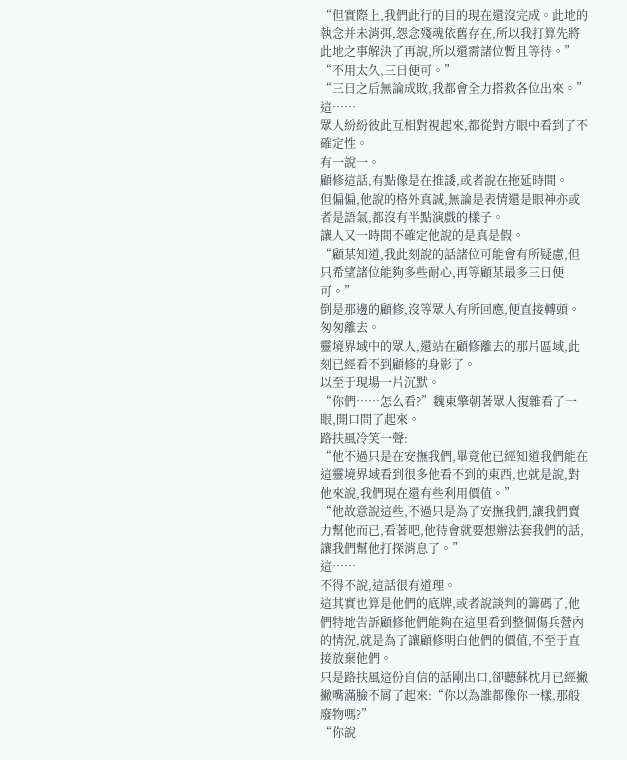“但實際上,我們此行的目的現在還沒完成。此地的執念并未消弭,怨念殘魂依舊存在,所以我打算先將此地之事解決了再說,所以還需諸位暫且等待。”
“不用太久,三日便可。”
“三日之后無論成敗,我都會全力搭救各位出來。”
這……
眾人紛紛彼此互相對視起來,都從對方眼中看到了不確定性。
有一說一。
顧修這話,有點像是在推諉,或者說在拖延時間。
但偏偏,他說的格外真誠,無論是表情還是眼神亦或者是語氣,都沒有半點演戲的樣子。
讓人又一時間不確定他說的是真是假。
“顧某知道,我此刻說的話諸位可能會有所疑慮,但只希望諸位能夠多些耐心,再等顧某最多三日便可。”
倒是那邊的顧修,沒等眾人有所回應,便直接轉頭。
匆匆離去。
靈境界域中的眾人,還站在顧修離去的那片區域,此刻已經看不到顧修的身影了。
以至于現場一片沉默。
“你們……怎么看?”魏東擎朝著眾人復雜看了一眼,開口問了起來。
路扶風冷笑一聲:
“他不過只是在安撫我們,畢竟他已經知道我們能在這靈境界域看到很多他看不到的東西,也就是說,對他來說,我們現在還有些利用價值。”
“他故意說這些,不過只是為了安撫我們,讓我們賣力幫他而已,看著吧,他待會就要想辦法套我們的話,讓我們幫他打探消息了。”
這……
不得不說,這話很有道理。
這其實也算是他們的底牌,或者說談判的籌碼了,他們特地告訴顧修他們能夠在這里看到整個傷兵營內的情況,就是為了讓顧修明白他們的價值,不至于直接放棄他們。
只是路扶風這份自信的話剛出口,卻聽蘇枕月已經撇撇嘴滿臉不屑了起來:“你以為誰都像你一樣,那般廢物嗎?”
“你說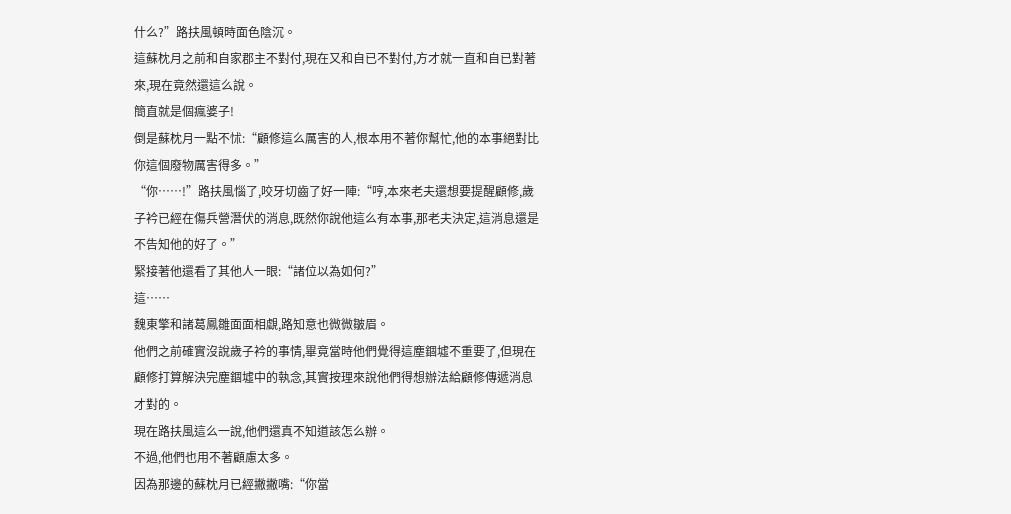什么?”路扶風頓時面色陰沉。
這蘇枕月之前和自家郡主不對付,現在又和自已不對付,方才就一直和自已對著來,現在竟然還這么說。
簡直就是個瘋婆子!
倒是蘇枕月一點不怵:“顧修這么厲害的人,根本用不著你幫忙,他的本事絕對比你這個廢物厲害得多。”
“你……!”路扶風惱了,咬牙切齒了好一陣:“哼,本來老夫還想要提醒顧修,歲子衿已經在傷兵營潛伏的消息,既然你說他這么有本事,那老夫決定,這消息還是不告知他的好了。”
緊接著他還看了其他人一眼:“諸位以為如何?”
這……
魏東擎和諸葛鳳雛面面相覷,路知意也微微皺眉。
他們之前確實沒說歲子衿的事情,畢竟當時他們覺得這塵錮墟不重要了,但現在顧修打算解決完塵錮墟中的執念,其實按理來說他們得想辦法給顧修傳遞消息才對的。
現在路扶風這么一說,他們還真不知道該怎么辦。
不過,他們也用不著顧慮太多。
因為那邊的蘇枕月已經撇撇嘴:“你當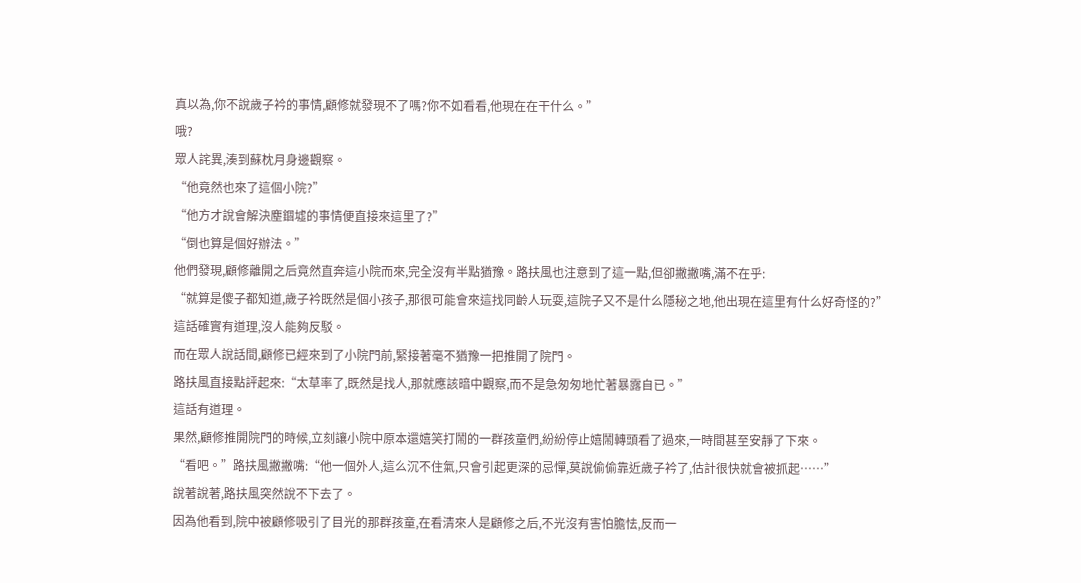真以為,你不說歲子衿的事情,顧修就發現不了嗎?你不如看看,他現在在干什么。”
哦?
眾人詫異,湊到蘇枕月身邊觀察。
“他竟然也來了這個小院?”
“他方才說會解決塵錮墟的事情便直接來這里了?”
“倒也算是個好辦法。”
他們發現,顧修離開之后竟然直奔這小院而來,完全沒有半點猶豫。路扶風也注意到了這一點,但卻撇撇嘴,滿不在乎:
“就算是傻子都知道,歲子衿既然是個小孩子,那很可能會來這找同齡人玩耍,這院子又不是什么隱秘之地,他出現在這里有什么好奇怪的?”
這話確實有道理,沒人能夠反駁。
而在眾人說話間,顧修已經來到了小院門前,緊接著毫不猶豫一把推開了院門。
路扶風直接點評起來:“太草率了,既然是找人,那就應該暗中觀察,而不是急匆匆地忙著暴露自已。”
這話有道理。
果然,顧修推開院門的時候,立刻讓小院中原本還嬉笑打鬧的一群孩童們,紛紛停止嬉鬧轉頭看了過來,一時間甚至安靜了下來。
“看吧。”路扶風撇撇嘴:“他一個外人,這么沉不住氣,只會引起更深的忌憚,莫說偷偷靠近歲子衿了,估計很快就會被抓起……”
說著說著,路扶風突然說不下去了。
因為他看到,院中被顧修吸引了目光的那群孩童,在看清來人是顧修之后,不光沒有害怕膽怯,反而一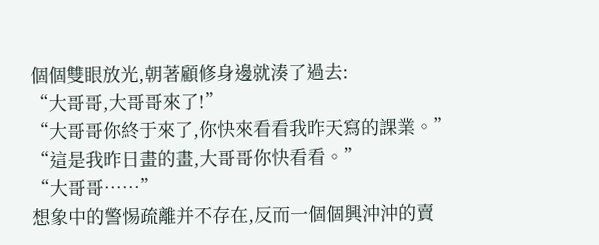個個雙眼放光,朝著顧修身邊就湊了過去:
“大哥哥,大哥哥來了!”
“大哥哥你終于來了,你快來看看我昨天寫的課業。”
“這是我昨日畫的畫,大哥哥你快看看。”
“大哥哥……”
想象中的警惕疏離并不存在,反而一個個興沖沖的賣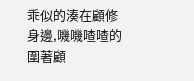乖似的湊在顧修身邊,嘰嘰喳喳的圍著顧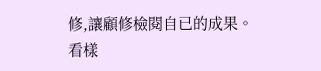修,讓顧修檢閱自已的成果。
看樣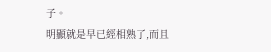子。
明顯就是早已經相熟了,而且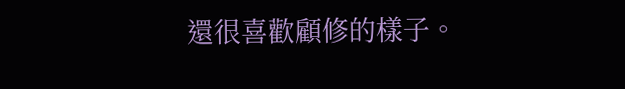還很喜歡顧修的樣子。